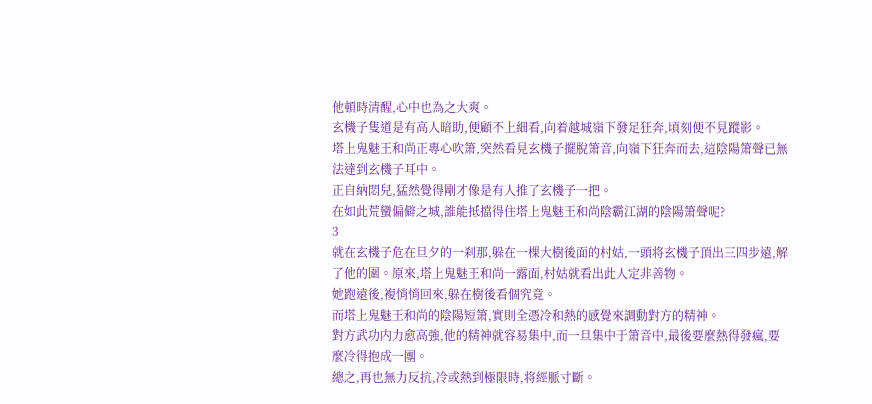他頓時清醒,心中也為之大爽。
玄機子隻道是有高人暗助,便顧不上細看,向着越城嶺下發足狂奔,頃刻便不見蹤影。
塔上鬼魅王和尚正專心吹箫,突然看見玄機子擺脫箫音,向嶺下狂奔而去,這陰陽箫聲已無法達到玄機子耳中。
正自納悶兒,猛然覺得剛才像是有人推了玄機子一把。
在如此荒蠻偏僻之城,誰能抵擋得住塔上鬼魅王和尚陰霸江湖的陰陽箫聲呢?
3
就在玄機子危在旦夕的一刹那,躲在一棵大樹後面的村姑,一頭将玄機子頂出三四步遠,解了他的圍。原來,塔上鬼魅王和尚一露面,村姑就看出此人定非善物。
她跑遠後,複悄悄回來,躲在樹後看個究竟。
而塔上鬼魅王和尚的陰陽短箫,實則全憑冷和熱的感覺來調動對方的精神。
對方武功内力愈高強,他的精神就容易集中,而一旦集中于箫音中,最後要麼熱得發瘋,要麼冷得抱成一團。
總之,再也無力反抗,冷或熱到極限時,将經脈寸斷。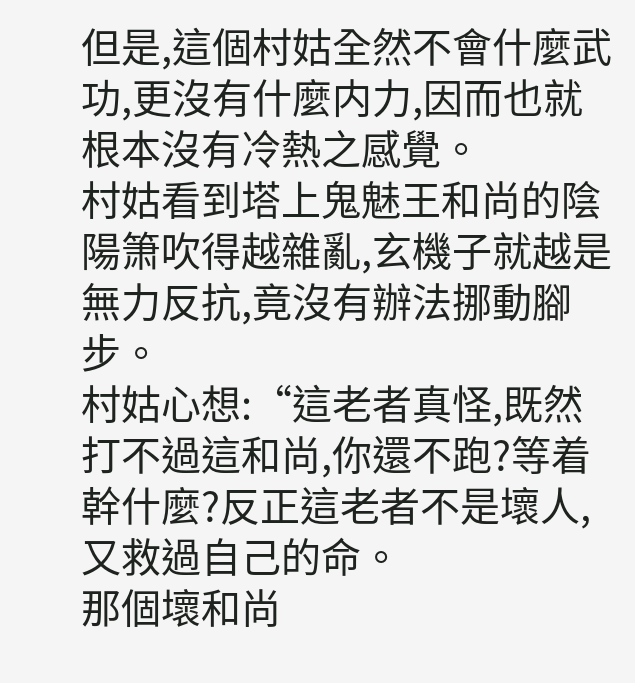但是,這個村姑全然不會什麼武功,更沒有什麼内力,因而也就根本沒有冷熱之感覺。
村姑看到塔上鬼魅王和尚的陰陽箫吹得越雜亂,玄機子就越是無力反抗,竟沒有辦法挪動腳步。
村姑心想:“這老者真怪,既然打不過這和尚,你還不跑?等着幹什麼?反正這老者不是壞人,又救過自己的命。
那個壞和尚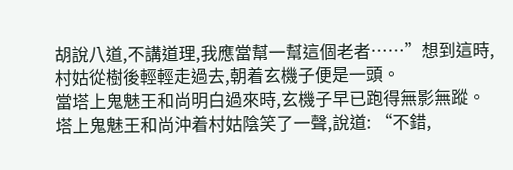胡說八道,不講道理,我應當幫一幫這個老者……”想到這時,村姑從樹後輕輕走過去,朝着玄機子便是一頭。
當塔上鬼魅王和尚明白過來時,玄機子早已跑得無影無蹤。
塔上鬼魅王和尚沖着村姑陰笑了一聲,說道: “不錯,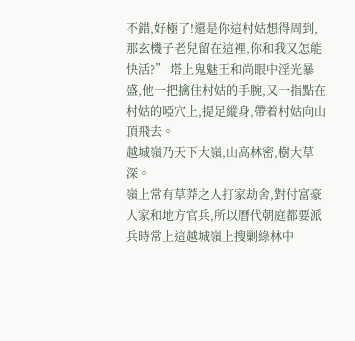不錯,好極了!還是你這村姑想得周到,那玄機子老兒留在這裡,你和我又怎能快活?” 塔上鬼魅王和尚眼中淫光暴盛,他一把擒住村姑的手腕,又一指點在村姑的啞穴上,提足縱身,帶着村姑向山頂飛去。
越城嶺乃天下大嶺,山高林密,樹大草深。
嶺上常有草莽之人打家劫舍,對付富豪人家和地方官兵,所以曆代朝庭都要派兵時常上這越城嶺上搜剿綠林中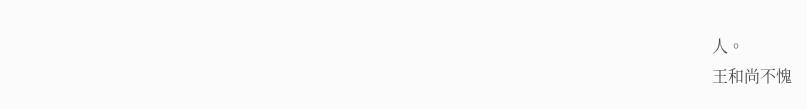人。
王和尚不愧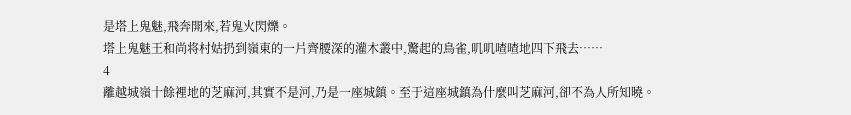是塔上鬼魅,飛奔開來,若鬼火閃爍。
塔上鬼魅王和尚将村姑扔到嶺東的一片齊腰深的灌木叢中,驚起的鳥雀,叽叽喳喳地四下飛去……
4
離越城嶺十餘裡地的芝麻河,其實不是河,乃是一座城鎮。至于這座城鎮為什麼叫芝麻河,卻不為人所知曉。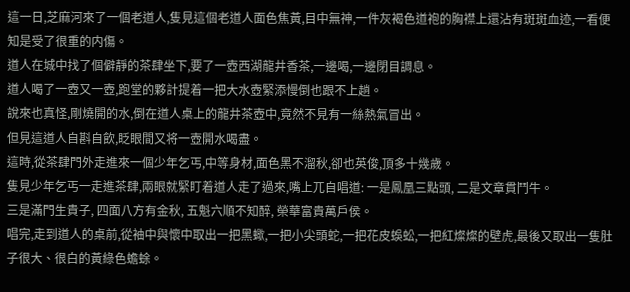這一日,芝麻河來了一個老道人,隻見這個老道人面色焦黃,目中無神,一件灰褐色道袍的胸襟上還沾有斑斑血迹,一看便知是受了很重的内傷。
道人在城中找了個僻靜的茶肆坐下,要了一壺西湖龍井香茶,一邊喝,一邊閉目調息。
道人喝了一壺又一壺,跑堂的夥計提着一把大水壺緊添慢倒也跟不上趟。
說來也真怪,剛燒開的水,倒在道人桌上的龍井茶壺中,竟然不見有一絲熱氣冒出。
但見這道人自斟自飲,眨眼間又将一壺開水喝盡。
這時,從茶肆門外走進來一個少年乞丐,中等身材,面色黑不溜秋,卻也英俊,頂多十幾歲。
隻見少年乞丐一走進茶肆,兩眼就緊盯着道人走了過來,嘴上兀自唱道: 一是鳳凰三點頭, 二是文章貫鬥牛。
三是滿門生貴子, 四面八方有金秋, 五魁六順不知醉, 榮華富貴萬戶侯。
唱完,走到道人的桌前,從袖中與懷中取出一把黑蠍,一把小尖頭蛇,一把花皮蜈蚣,一把紅燦燦的壁虎,最後又取出一隻肚子很大、很白的黃綠色蟾蜍。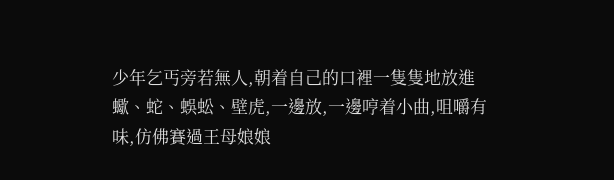少年乞丐旁若無人,朝着自己的口裡一隻隻地放進蠍、蛇、蜈蚣、壁虎,一邊放,一邊哼着小曲,咀嚼有味,仿佛賽過王母娘娘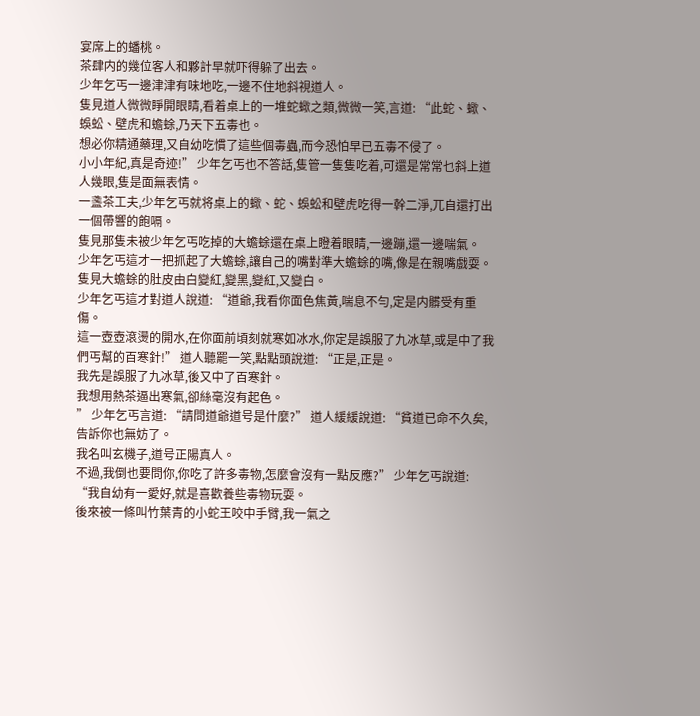宴席上的蟠桃。
茶肆内的幾位客人和夥計早就吓得躲了出去。
少年乞丐一邊津津有味地吃,一邊不住地斜視道人。
隻見道人微微睜開眼睛,看着桌上的一堆蛇蠍之類,微微一笑,言道: “此蛇、蠍、蜈蚣、壁虎和蟾蜍,乃天下五毒也。
想必你精通藥理,又自幼吃慣了這些個毒蟲,而今恐怕早已五毒不侵了。
小小年紀,真是奇迹!” 少年乞丐也不答話,隻管一隻隻吃着,可還是常常乜斜上道人幾眼,隻是面無表情。
一盞茶工夫,少年乞丐就将桌上的蠍、蛇、蜈蚣和壁虎吃得一幹二淨,兀自還打出一個帶響的飽嗝。
隻見那隻未被少年乞丐吃掉的大蟾蜍還在桌上瞪着眼睛,一邊蹦,還一邊喘氣。
少年乞丐這才一把抓起了大蟾蜍,讓自己的嘴對準大蟾蜍的嘴,像是在親嘴戲耍。
隻見大蟾蜍的肚皮由白變紅,變黑,變紅,又變白。
少年乞丐這才對道人說道: “道爺,我看你面色焦黃,喘息不勻,定是内髒受有重傷。
這一壺壺滾燙的開水,在你面前頃刻就寒如冰水,你定是誤服了九冰草,或是中了我們丐幫的百寒針!” 道人聽罷一笑,點點頭說道: “正是,正是。
我先是誤服了九冰草,後又中了百寒針。
我想用熱茶逼出寒氣,卻絲毫沒有起色。
” 少年乞丐言道: “請問道爺道号是什麼?” 道人緩緩說道: “貧道已命不久矣,告訴你也無妨了。
我名叫玄機子,道号正陽真人。
不過,我倒也要問你,你吃了許多毒物,怎麼會沒有一點反應?” 少年乞丐說道: “我自幼有一愛好,就是喜歡養些毒物玩耍。
後來被一條叫竹葉青的小蛇王咬中手臂,我一氣之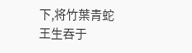下,将竹葉青蛇王生吞于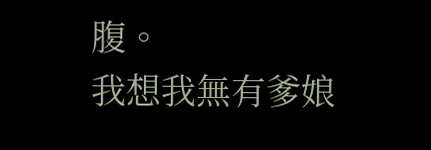腹。
我想我無有爹娘